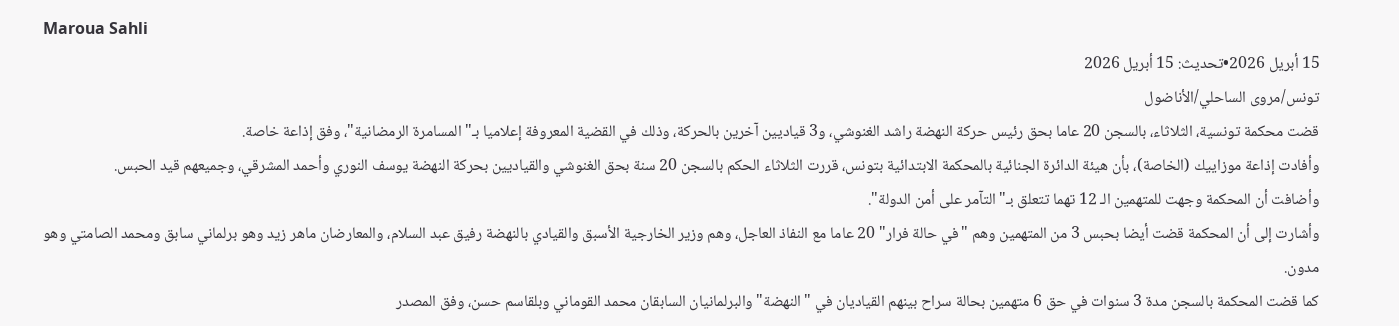Maroua Sahli
15 أبريل 2026•تحديث: 15 أبريل 2026
تونس/مروى الساحلي/الأناضول
قضت محكمة تونسية، الثلاثاء، بالسجن 20 عاما بحق رئيس حركة النهضة راشد الغنوشي، و3 قياديين آخرين بالحركة، وذلك في القضية المعروفة إعلاميا بـ"المسامرة الرمضانية"، وفق إذاعة خاصة.
وأفادت إذاعة موزاييك (الخاصة)، بأن هيئة الدائرة الجنائية بالمحكمة الابتدائية بتونس، قررت الثلاثاء الحكم بالسجن 20 سنة بحق الغنوشي والقياديين بحركة النهضة يوسف النوري وأحمد المشرقي، وجميعهم قيد الحبس.
وأضافت أن المحكمة وجهت للمتهمين الـ 12 تهما تتعلق بـ"التآمر على أمن الدولة".
وأشارت إلى أن المحكمة قضت أيضا بحبس 3 من المتهمين وهم "في حالة فرار" 20 عاما مع النفاذ العاجل، وهم وزير الخارجية الأسبق والقيادي بالنهضة رفيق عبد السلام، والمعارضان ماهر زيد وهو برلماني سابق ومحمد الصامتي وهو مدون.
كما قضت المحكمة بالسجن مدة 3 سنوات في حق 6 متهمين بحالة سراح بينهم القياديان في "النهضة" والبرلمانيان السابقان محمد القوماني وبلقاسم حسن، وفق المصدر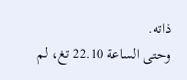ذاته.
وحتى الساعة 22.10 تغ، لم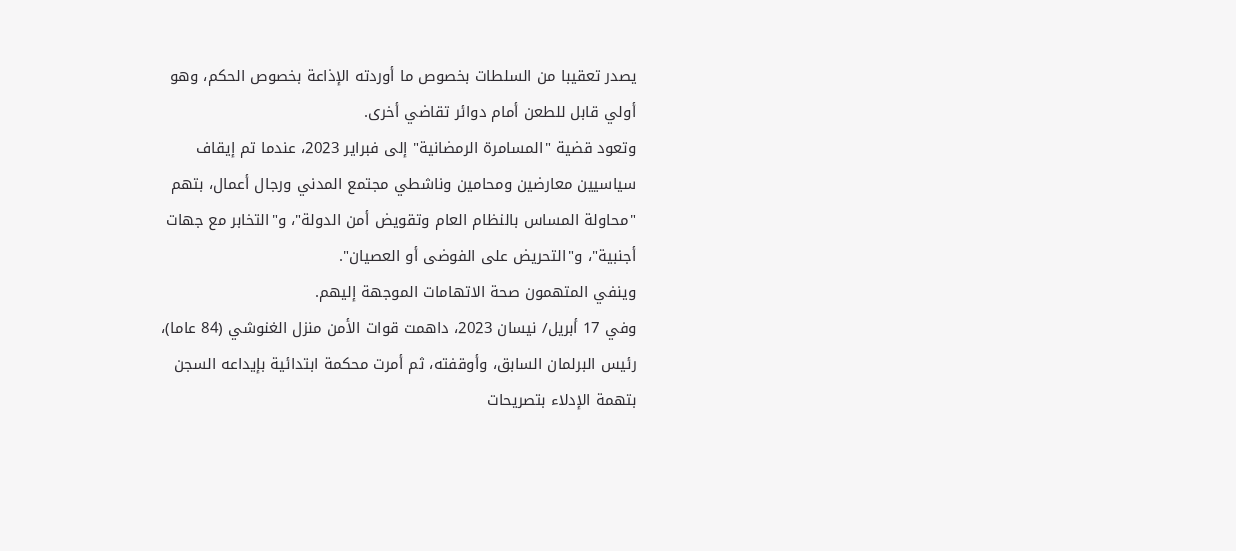يصدر تعقيبا من السلطات بخصوص ما أوردته الإذاعة بخصوص الحكم، وهو أولي قابل للطعن أمام دوائر تقاضي أخرى.
وتعود قضية "المسامرة الرمضانية" إلى فبراير 2023، عندما تم إيقاف سياسيين معارضين ومحامين وناشطي مجتمع المدني ورجال أعمال، بتهم "محاولة المساس بالنظام العام وتقويض أمن الدولة"، و"التخابر مع جهات أجنبية"، و"التحريض على الفوضى أو العصيان".
وينفي المتهمون صحة الاتهامات الموجهة إليهم.
وفي 17 أبريل/ نيسان 2023، داهمت قوات الأمن منزل الغنوشي (84 عاما)، رئيس البرلمان السابق، وأوقفته، ثم أمرت محكمة ابتدائية بإيداعه السجن بتهمة الإدلاء بتصريحات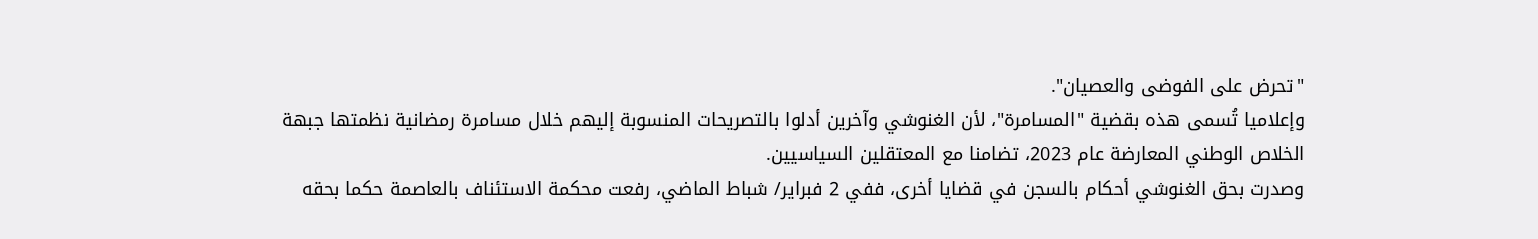"تحرض على الفوضى والعصيان".
وإعلاميا تُسمى هذه بقضية "المسامرة"، لأن الغنوشي وآخرين أدلوا بالتصريحات المنسوبة إليهم خلال مسامرة رمضانية نظمتها جبهة الخلاص الوطني المعارضة عام 2023، تضامنا مع المعتقلين السياسيين.
وصدرت بحق الغنوشي أحكام بالسجن في قضايا أخرى، ففي 2 فبراير/ شباط الماضي، رفعت محكمة الاستئناف بالعاصمة حكما بحقه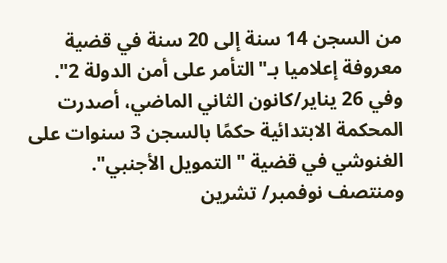من السجن 14 سنة إلى 20 سنة في قضية معروفة إعلاميا بـ"التأمر على أمن الدولة 2".
وفي 26 يناير/كانون الثاني الماضي، أصدرت المحكمة الابتدائية حكمًا بالسجن 3 سنوات على الغنوشي في قضية "التمويل الأجنبي".
ومنتصف نوفمبر/ تشرين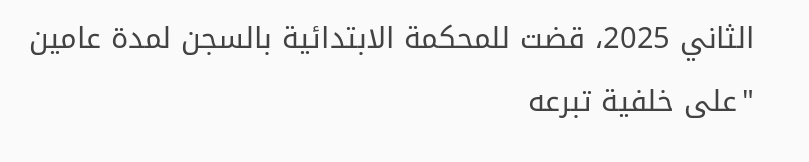الثاني 2025، قضت للمحكمة الابتدائية بالسجن لمدة عامين "على خلفية تبرعه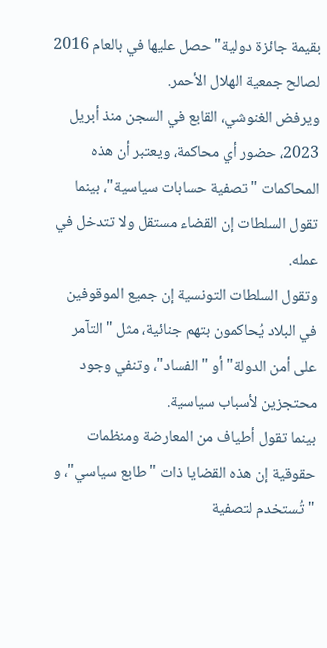بقيمة جائزة دولية" حصل عليها في بالعام 2016 لصالح جمعية الهلال الأحمر.
ويرفض الغنوشي، القابع في السجن منذ أبريل 2023، حضور أي محاكمة، ويعتبر أن هذه المحاكمات "تصفية حسابات سياسية"، بينما تقول السلطات إن القضاء مستقل ولا تتدخل في عمله.
وتقول السلطات التونسية إن جميع الموقوفين في البلاد يُحاكمون بتهم جنائية، مثل "التآمر على أمن الدولة" أو "الفساد"، وتنفي وجود محتجزين لأسباب سياسية.
بينما تقول أطياف من المعارضة ومنظمات حقوقية إن هذه القضايا ذات "طابع سياسي"، و "تُستخدم لتصفية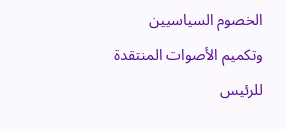الخصوم السياسيين وتكميم الأصوات المنتقدة للرئيس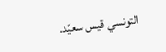التونسي قيس سعيّد.